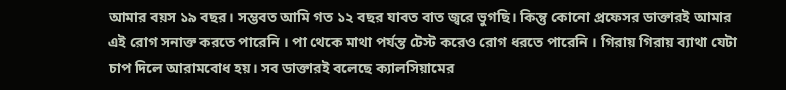আমার বয়স ১৯ বছর। সম্ভবত আমি গত ১২ বছর যাবত বাত জ্বরে ভুগছি। কিন্তু কোনো প্রফেসর ডাক্তারই আমার এই রোগ সনাক্ত করতে পারেনি । পা থেকে মাথা পর্যন্ত টেস্ট করেও রোগ ধরতে পারেনি । গিরায় গিরায় ব্যাথা যেটা চাপ দিলে আরামবোধ হয়। সব ডাক্তারই বলেছে ক্যালসিয়ামের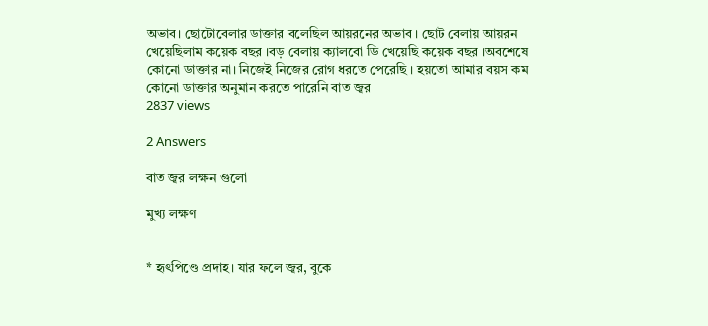অভাব। ছোটোবেলার ডাক্তার বলেছিল আয়রনের অভাব । ছোট বেলায় আয়রন খেয়েছিলাম কয়েক বছর ।বড় বেলায় ক্যালবো ডি খেয়েছি কয়েক বছর ।অবশেষে কোনো ডাক্তার না। নিজেই নিজের রোগ ধরতে পেরেছি । হয়তো আমার বয়স কম কোনো ডাক্তার অনুমান করতে পারেনি বাত জ্বর
2837 views

2 Answers

বাত জ্বর লক্ষন গুলো

মুখ্য লক্ষণ


* হৃৎপিণ্ডে প্রদাহ। যার ফলে জ্বর, বুকে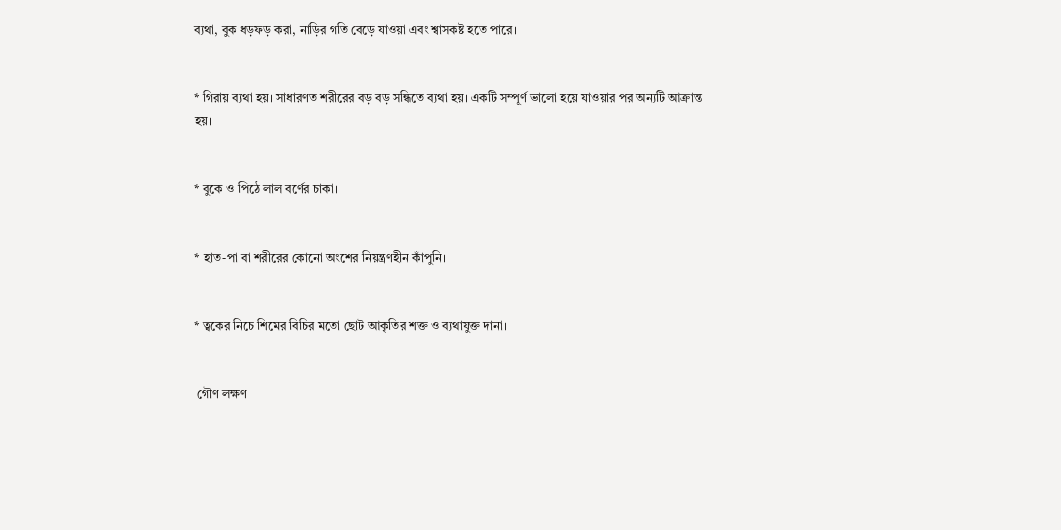ব্যথা, বুক ধড়ফড় করা, নাড়ির গতি বেড়ে যাওয়া এবং শ্বাসকষ্ট হতে পারে।


* গিরায় ব্যথা হয়। সাধারণত শরীরের বড় বড় সন্ধিতে ব্যথা হয়। একটি সম্পূর্ণ ভালো হয়ে যাওয়ার পর অন্যটি আক্রান্ত হয়।


* বুকে ও পিঠে লাল বর্ণের চাকা।


* হাত-পা বা শরীরের কোনো অংশের নিয়ন্ত্রণহীন কাঁপুনি।


* ত্বকের নিচে শিমের বিচির মতো ছোট আকৃতির শক্ত ও ব্যথাযুক্ত দানা।


 গৌণ লক্ষণ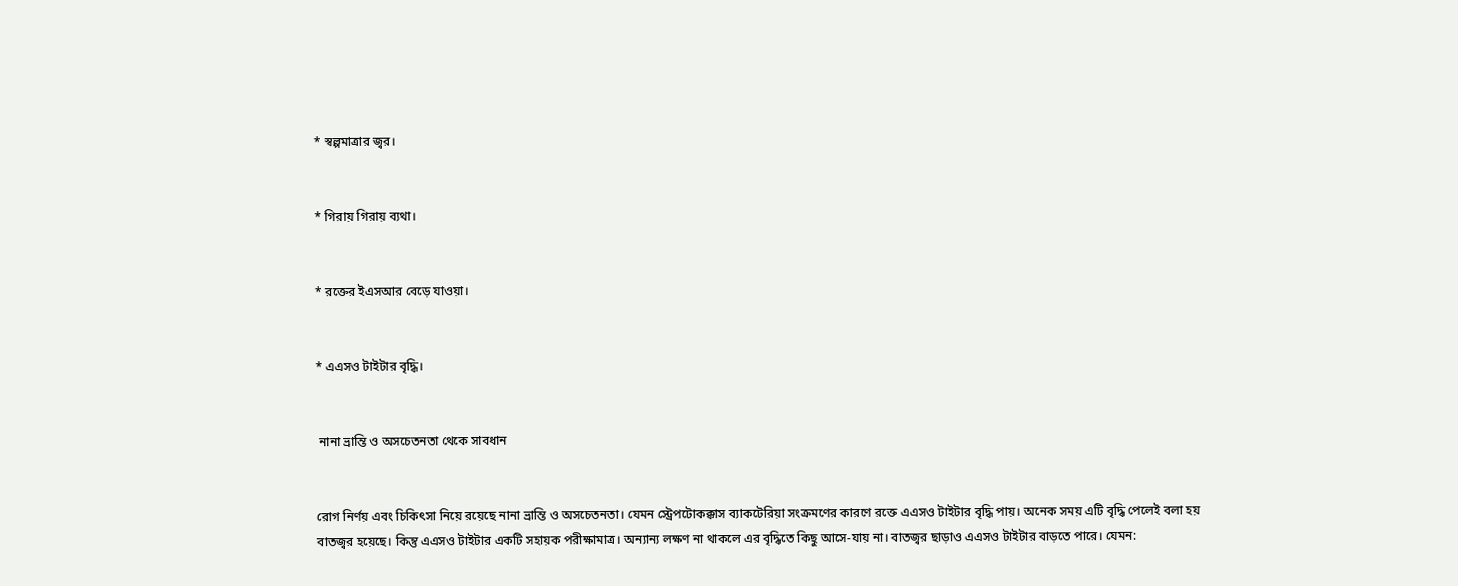* স্বল্পমাত্রার জ্বর।


* গিরায় গিরায় ব্যথা।


* রক্তের ইএসআর বেড়ে যাওয়া।


* এএসও টাইটার বৃদ্ধি।


 নানা ভ্রান্তি ও অসচেতনতা থেকে সাবধান


রোগ নির্ণয় এবং চিকিৎসা নিয়ে রয়েছে নানা ভ্রান্তি ও অসচেতনতা। যেমন স্ট্রেপটোকক্কাস ব্যাকটেরিয়া সংক্রমণের কারণে রক্তে এএসও টাইটার বৃদ্ধি পায়। অনেক সময় এটি বৃদ্ধি পেলেই বলা হয় বাতজ্বর হয়েছে। কিন্তু এএসও টাইটার একটি সহায়ক পরীক্ষামাত্র। অন্যান্য লক্ষণ না থাকলে এর বৃদ্ধিতে কিছু আসে-যায় না। বাতজ্বর ছাড়াও এএসও টাইটার বাড়তে পারে। যেমন: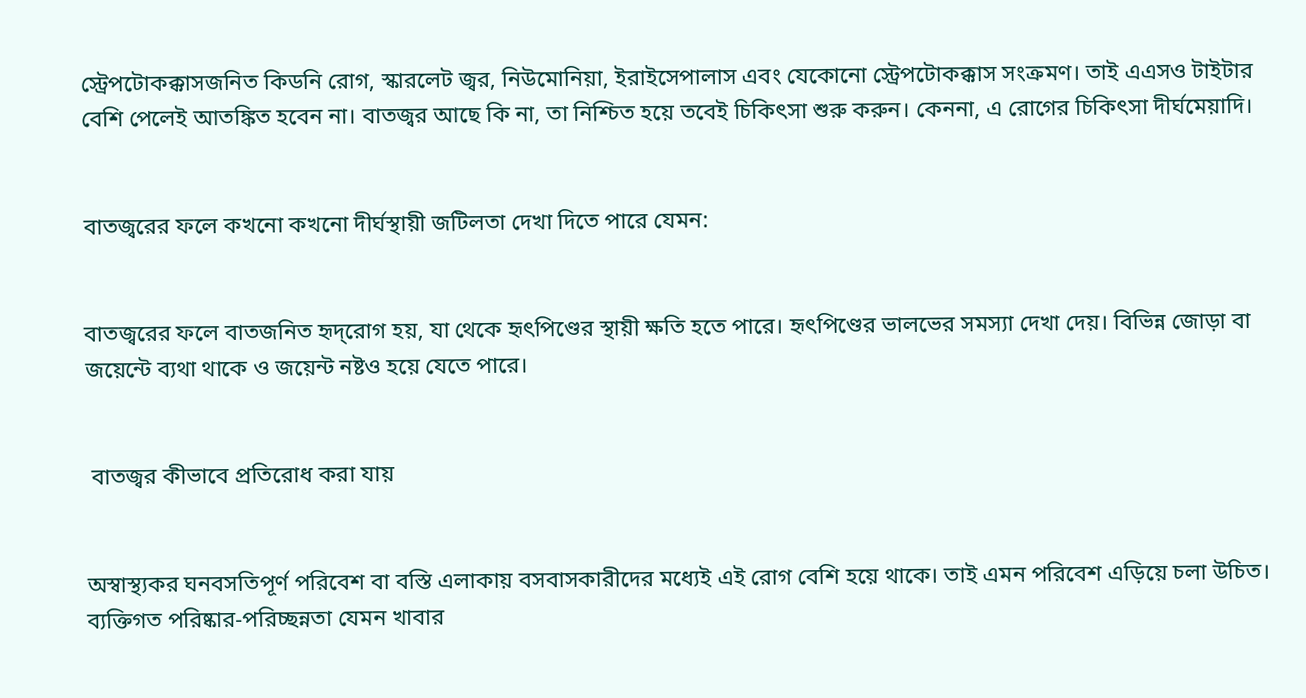স্ট্রেপটোকক্কাসজনিত কিডনি রোগ, স্কারলেট জ্বর, নিউমোনিয়া, ইরাইসেপালাস এবং যেকোনো স্ট্রেপটোকক্কাস সংক্রমণ। তাই এএসও টাইটার বেশি পেলেই আতঙ্কিত হবেন না। বাতজ্বর আছে কি না, তা নিশ্চিত হয়ে তবেই চিকিৎসা শুরু করুন। কেননা, এ রোগের চিকিৎসা দীর্ঘমেয়াদি।


বাতজ্বরের ফলে কখনো কখনো দীর্ঘস্থায়ী জটিলতা দেখা দিতে পারে যেমন:


বাতজ্বরের ফলে বাতজনিত হৃদ্‌রোগ হয়, যা থেকে হৃৎপিণ্ডের স্থায়ী ক্ষতি হতে পারে। হৃৎপিণ্ডের ভালভের সমস্যা দেখা দেয়। বিভিন্ন জোড়া বা জয়েন্টে ব্যথা থাকে ও জয়েন্ট নষ্টও হয়ে যেতে পারে।


 বাতজ্বর কীভাবে প্রতিরোধ করা যায়


অস্বাস্থ্যকর ঘনবসতিপূর্ণ পরিবেশ বা বস্তি এলাকায় বসবাসকারীদের মধ্যেই এই রোগ বেশি হয়ে থাকে। তাই এমন পরিবেশ এড়িয়ে চলা উচিত। ব্যক্তিগত পরিষ্কার-পরিচ্ছন্নতা যেমন খাবার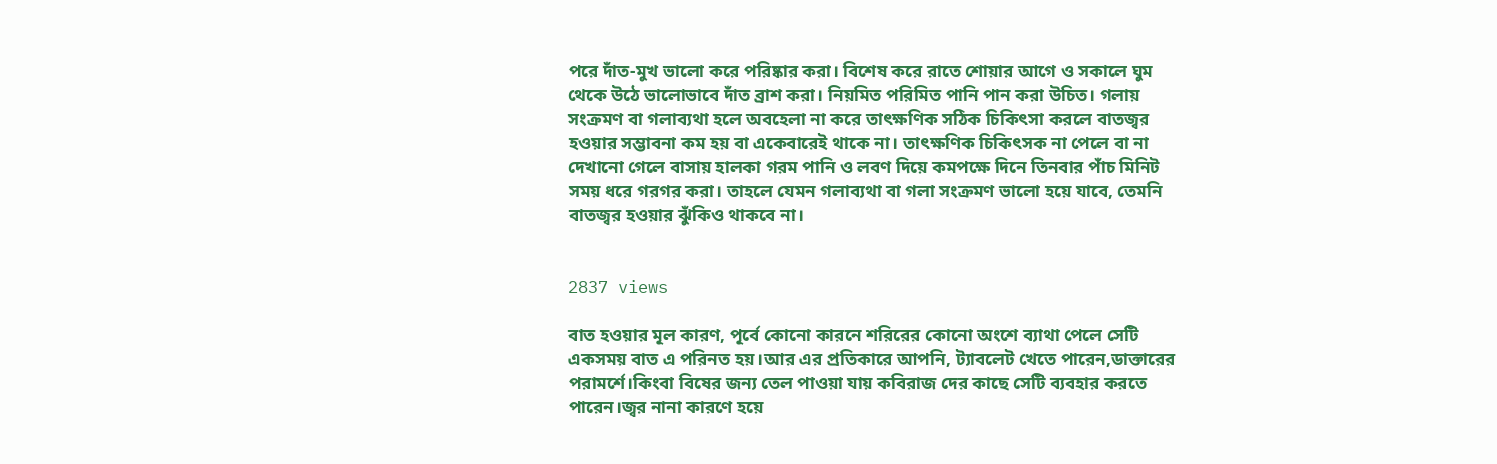পরে দাঁত-মুখ ভালো করে পরিষ্কার করা। বিশেষ করে রাতে শোয়ার আগে ও সকালে ঘুম থেকে উঠে ভালোভাবে দাঁত ব্রাশ করা। নিয়মিত পরিমিত পানি পান করা উচিত। গলায় সংক্রমণ বা গলাব্যথা হলে অবহেলা না করে তাৎক্ষণিক সঠিক চিকিৎসা করলে বাতজ্বর হওয়ার সম্ভাবনা কম হয় বা একেবারেই থাকে না। তাৎক্ষণিক চিকিৎসক না পেলে বা না দেখানো গেলে বাসায় হালকা গরম পানি ও লবণ দিয়ে কমপক্ষে দিনে তিনবার পাঁচ মিনিট সময় ধরে গরগর করা। তাহলে যেমন গলাব্যথা বা গলা সংক্রমণ ভালো হয়ে যাবে, তেমনি বাতজ্বর হওয়ার ঝুঁকিও থাকবে না।


2837 views

বাত হওয়ার মূল কারণ, পূর্বে কোনো কারনে শরিরের কোনো অংশে ব্যাথা পেলে সেটি একসময় বাত এ পরিনত হয়।আর এর প্রতিকারে আপনি, ট্যাবলেট খেতে পারেন,ডাক্তারের পরামর্শে।কিংবা বিষের জন্য তেল পাওয়া যায় কবিরাজ দের কাছে সেটি ব্যবহার করতে পারেন।জ্বর নানা কারণে হয়ে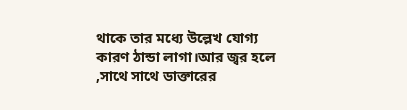থাকে তার মধ্যে উল্লেখ যোগ্য কারণ ঠান্ডা লাগা।আর জ্বর হলে ,সাথে সাথে ডাক্তারের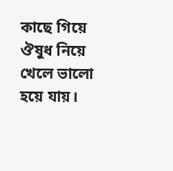কাছে গিয়ে ঔষুধ নিয়ে খেলে ভালো হয়ে যায়।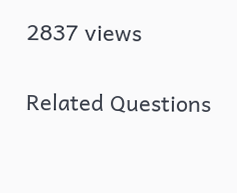2837 views

Related Questions